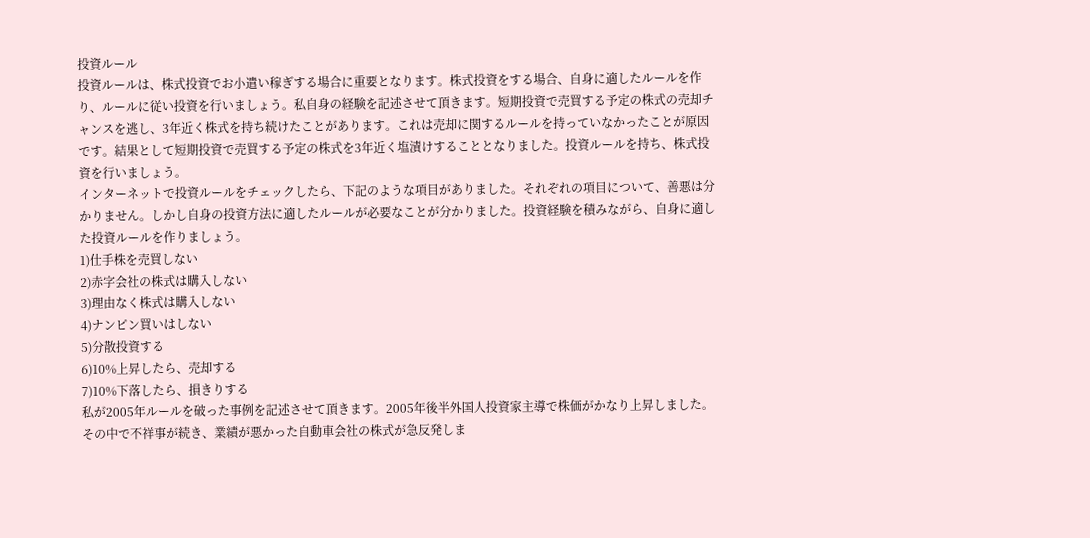投資ルール
投資ルールは、株式投資でお小遣い稼ぎする場合に重要となります。株式投資をする場合、自身に適したルールを作り、ルールに従い投資を行いましょう。私自身の経験を記述させて頂きます。短期投資で売買する予定の株式の売却チャンスを逃し、3年近く株式を持ち続けたことがあります。これは売却に関するルールを持っていなかったことが原因です。結果として短期投資で売買する予定の株式を3年近く塩漬けすることとなりました。投資ルールを持ち、株式投資を行いましょう。
インターネットで投資ルールをチェックしたら、下記のような項目がありました。それぞれの項目について、善悪は分かりません。しかし自身の投資方法に適したルールが必要なことが分かりました。投資経験を積みながら、自身に適した投資ルールを作りましょう。
1)仕手株を売買しない
2)赤字会社の株式は購入しない
3)理由なく株式は購入しない
4)ナンピン買いはしない
5)分散投資する
6)10%上昇したら、売却する
7)10%下落したら、損きりする
私が2005年ルールを破った事例を記述させて頂きます。2005年後半外国人投資家主導で株価がかなり上昇しました。その中で不祥事が続き、業績が悪かった自動車会社の株式が急反発しま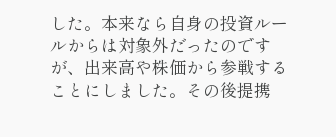した。本来なら自身の投資ルールからは対象外だったのですが、出来高や株価から参戦することにしました。その後提携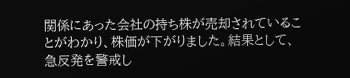関係にあった会社の持ち株が売却されていることがわかり、株価が下がりました。結果として、急反発を警戒し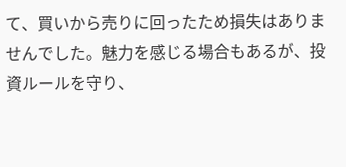て、買いから売りに回ったため損失はありませんでした。魅力を感じる場合もあるが、投資ルールを守り、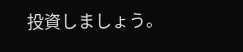投資しましょう。